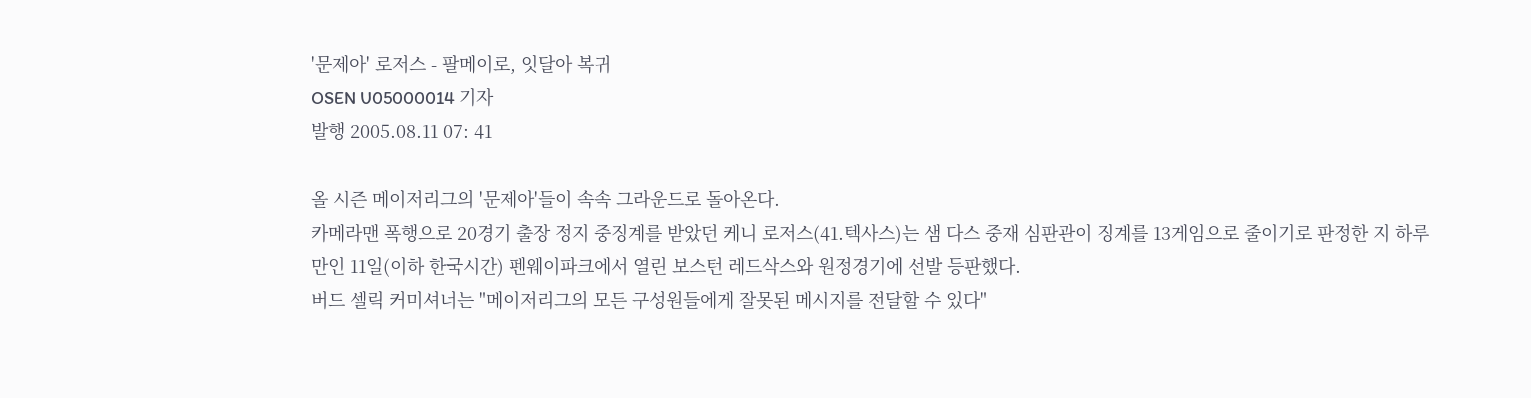'문제아' 로저스 - 팔메이로, 잇달아 복귀
OSEN U05000014 기자
발행 2005.08.11 07: 41

올 시즌 메이저리그의 '문제아'들이 속속 그라운드로 돌아온다.
카메라맨 폭행으로 20경기 출장 정지 중징계를 받았던 케니 로저스(41.텍사스)는 샘 다스 중재 심판관이 징계를 13게임으로 줄이기로 판정한 지 하루만인 11일(이하 한국시간) 펜웨이파크에서 열린 보스턴 레드삭스와 원정경기에 선발 등판했다.
버드 셀릭 커미셔너는 "메이저리그의 모든 구성원들에게 잘못된 메시지를 전달할 수 있다"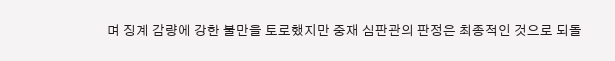며 징계 감량에 강한 불만을 토로했지만 중재 심판관의 판정은 최종적인 것으로 되돌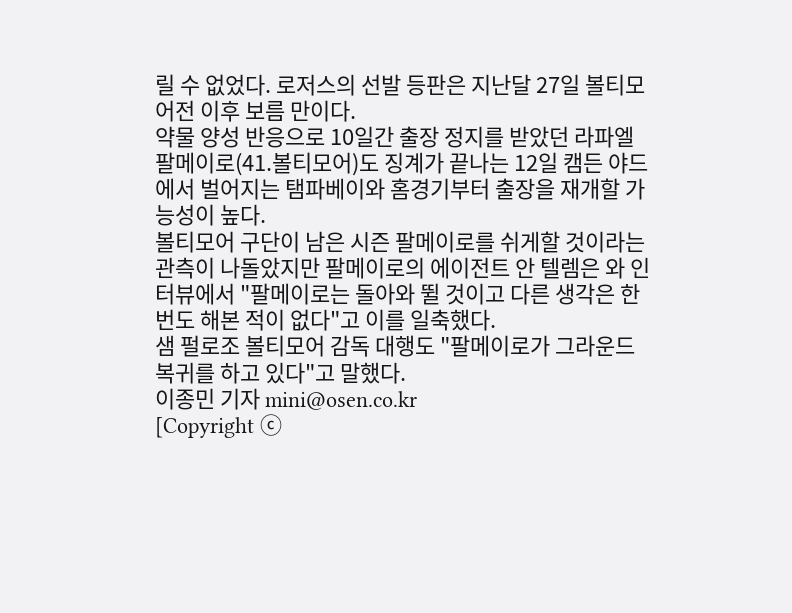릴 수 없었다. 로저스의 선발 등판은 지난달 27일 볼티모어전 이후 보름 만이다.
약물 양성 반응으로 10일간 출장 정지를 받았던 라파엘 팔메이로(41.볼티모어)도 징계가 끝나는 12일 캠든 야드에서 벌어지는 탬파베이와 홈경기부터 출장을 재개할 가능성이 높다.
볼티모어 구단이 남은 시즌 팔메이로를 쉬게할 것이라는 관측이 나돌았지만 팔메이로의 에이전트 안 텔렘은 와 인터뷰에서 "팔메이로는 돌아와 뛸 것이고 다른 생각은 한 번도 해본 적이 없다"고 이를 일축했다.
샘 펄로조 볼티모어 감독 대행도 "팔메이로가 그라운드 복귀를 하고 있다"고 말했다.
이종민 기자 mini@osen.co.kr
[Copyright ⓒ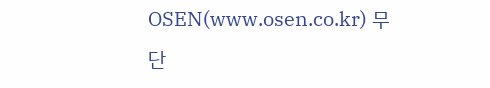OSEN(www.osen.co.kr) 무단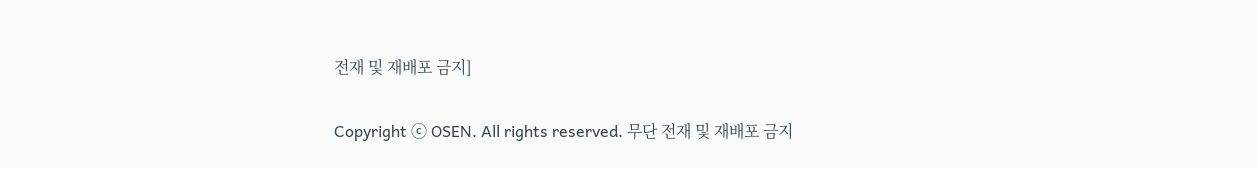전재 및 재배포 금지]

Copyright ⓒ OSEN. All rights reserved. 무단 전재 및 재배포 금지